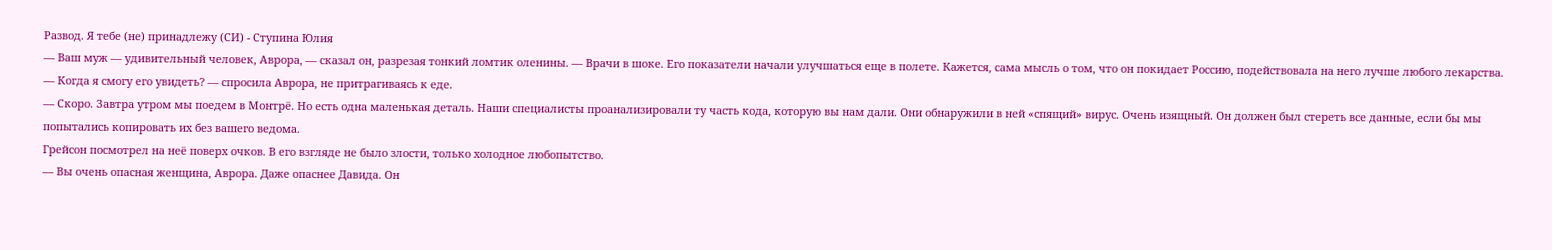Развод. Я тебе (не) принадлежу (СИ) - Ступина Юлия
— Ваш муж — удивительный человек, Аврора, — сказал он, разрезая тонкий ломтик оленины. — Врачи в шоке. Его показатели начали улучшаться еще в полете. Кажется, сама мысль о том, что он покидает Россию, подействовала на него лучше любого лекарства.
— Когда я смогу его увидеть? — спросила Аврора, не притрагиваясь к еде.
— Скоро. Завтра утром мы поедем в Монтрё. Но есть одна маленькая деталь. Наши специалисты проанализировали ту часть кода, которую вы нам дали. Они обнаружили в ней «спящий» вирус. Очень изящный. Он должен был стереть все данные, если бы мы попытались копировать их без вашего ведома.
Грейсон посмотрел на неё поверх очков. В его взгляде не было злости, только холодное любопытство.
— Вы очень опасная женщина, Аврора. Даже опаснее Давида. Он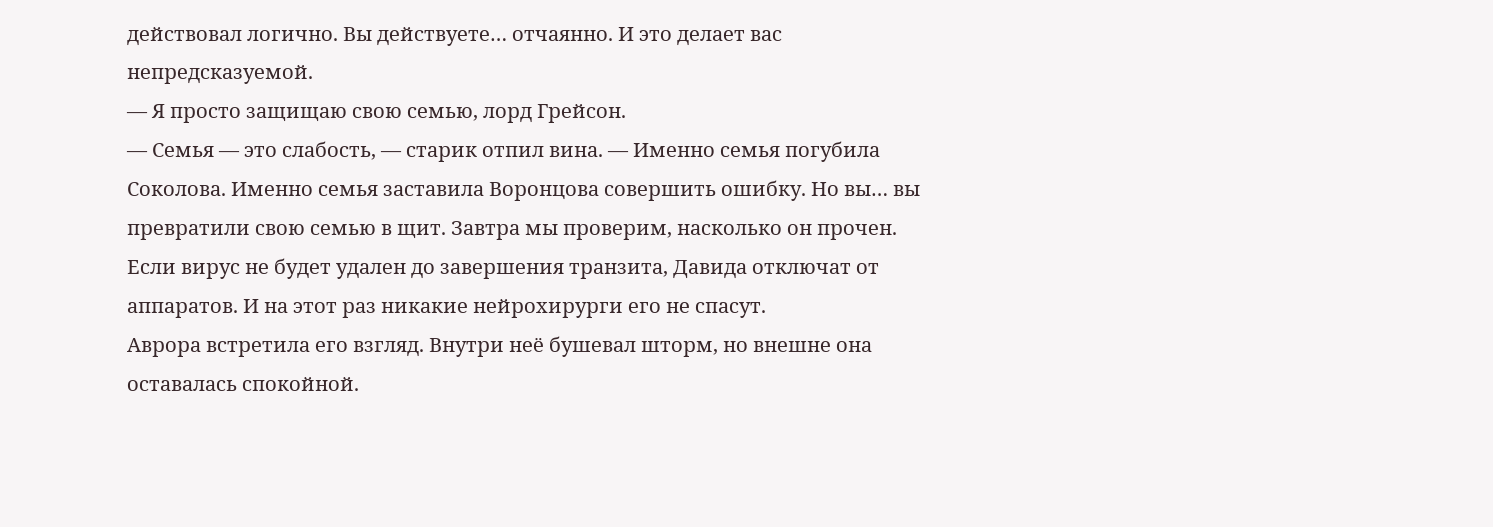действовал логично. Вы действуете… отчаянно. И это делает вас непредсказуемой.
— Я просто защищаю свою семью, лорд Грейсон.
— Семья — это слабость, — старик отпил вина. — Именно семья погубила Соколова. Именно семья заставила Воронцова совершить ошибку. Но вы… вы превратили свою семью в щит. Завтра мы проверим, насколько он прочен. Если вирус не будет удален до завершения транзита, Давида отключат от аппаратов. И на этот раз никакие нейрохирурги его не спасут.
Аврора встретила его взгляд. Внутри неё бушевал шторм, но внешне она оставалась спокойной.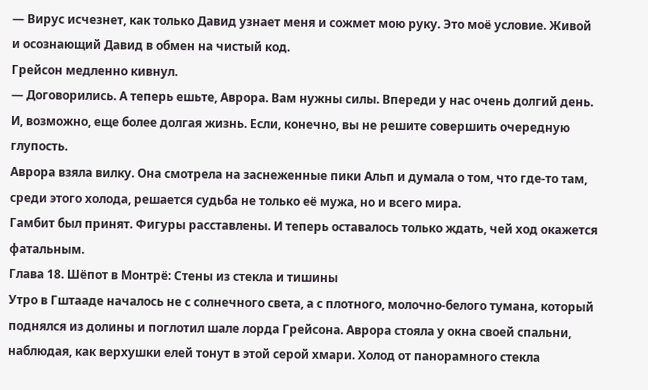— Вирус исчезнет, как только Давид узнает меня и сожмет мою руку. Это моё условие. Живой и осознающий Давид в обмен на чистый код.
Грейсон медленно кивнул.
— Договорились. А теперь ешьте, Аврора. Вам нужны силы. Впереди у нас очень долгий день. И, возможно, еще более долгая жизнь. Если, конечно, вы не решите совершить очередную глупость.
Аврора взяла вилку. Она смотрела на заснеженные пики Альп и думала о том, что где-то там, среди этого холода, решается судьба не только её мужа, но и всего мира.
Гамбит был принят. Фигуры расставлены. И теперь оставалось только ждать, чей ход окажется фатальным.
Глава 18. Шёпот в Монтрё: Стены из стекла и тишины
Утро в Гштааде началось не с солнечного света, а с плотного, молочно-белого тумана, который поднялся из долины и поглотил шале лорда Грейсона. Аврора стояла у окна своей спальни, наблюдая, как верхушки елей тонут в этой серой хмари. Холод от панорамного стекла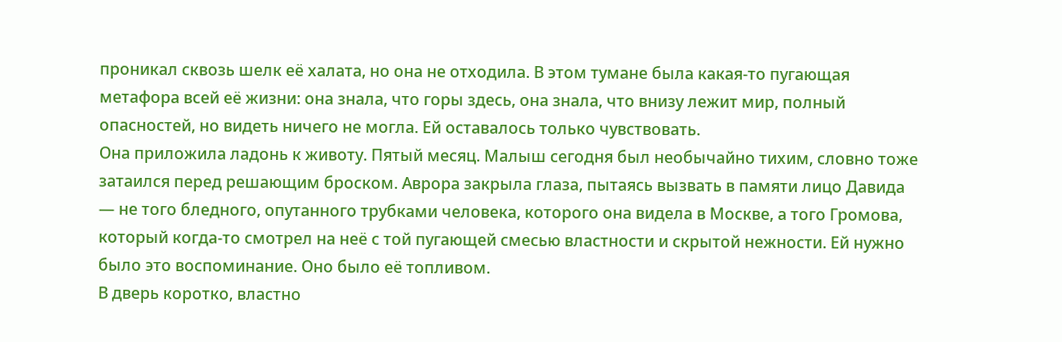проникал сквозь шелк её халата, но она не отходила. В этом тумане была какая-то пугающая метафора всей её жизни: она знала, что горы здесь, она знала, что внизу лежит мир, полный опасностей, но видеть ничего не могла. Ей оставалось только чувствовать.
Она приложила ладонь к животу. Пятый месяц. Малыш сегодня был необычайно тихим, словно тоже затаился перед решающим броском. Аврора закрыла глаза, пытаясь вызвать в памяти лицо Давида — не того бледного, опутанного трубками человека, которого она видела в Москве, а того Громова, который когда-то смотрел на неё с той пугающей смесью властности и скрытой нежности. Ей нужно было это воспоминание. Оно было её топливом.
В дверь коротко, властно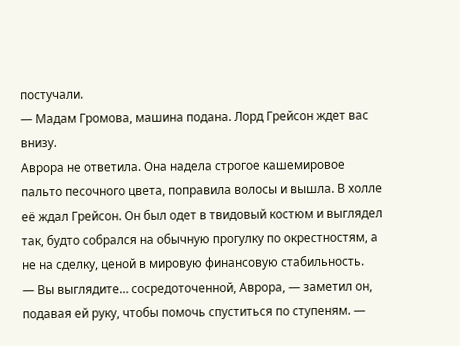постучали.
— Мадам Громова, машина подана. Лорд Грейсон ждет вас внизу.
Аврора не ответила. Она надела строгое кашемировое пальто песочного цвета, поправила волосы и вышла. В холле её ждал Грейсон. Он был одет в твидовый костюм и выглядел так, будто собрался на обычную прогулку по окрестностям, а не на сделку, ценой в мировую финансовую стабильность.
— Вы выглядите… сосредоточенной, Аврора, — заметил он, подавая ей руку, чтобы помочь спуститься по ступеням. —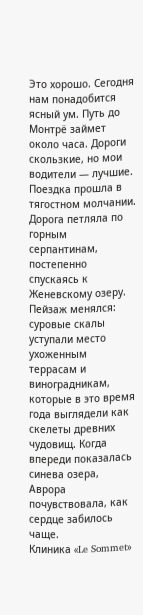Это хорошо. Сегодня нам понадобится ясный ум. Путь до Монтрё займет около часа. Дороги скользкие, но мои водители — лучшие.
Поездка прошла в тягостном молчании. Дорога петляла по горным серпантинам, постепенно спускаясь к Женевскому озеру. Пейзаж менялся: суровые скалы уступали место ухоженным террасам и виноградникам, которые в это время года выглядели как скелеты древних чудовищ. Когда впереди показалась синева озера, Аврора почувствовала, как сердце забилось чаще.
Клиника «Le Sommet»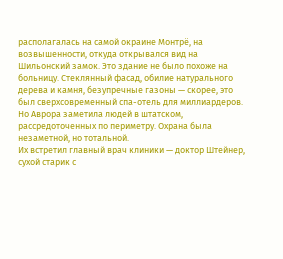располагалась на самой окраине Монтрё, на возвышенности, откуда открывался вид на Шильонский замок. Это здание не было похоже на больницу. Стеклянный фасад, обилие натурального дерева и камня, безупречные газоны — скорее, это был сверхсовременный спа-отель для миллиардеров. Но Аврора заметила людей в штатском, рассредоточенных по периметру. Охрана была незаметной, но тотальной.
Их встретил главный врач клиники — доктор Штейнер, сухой старик с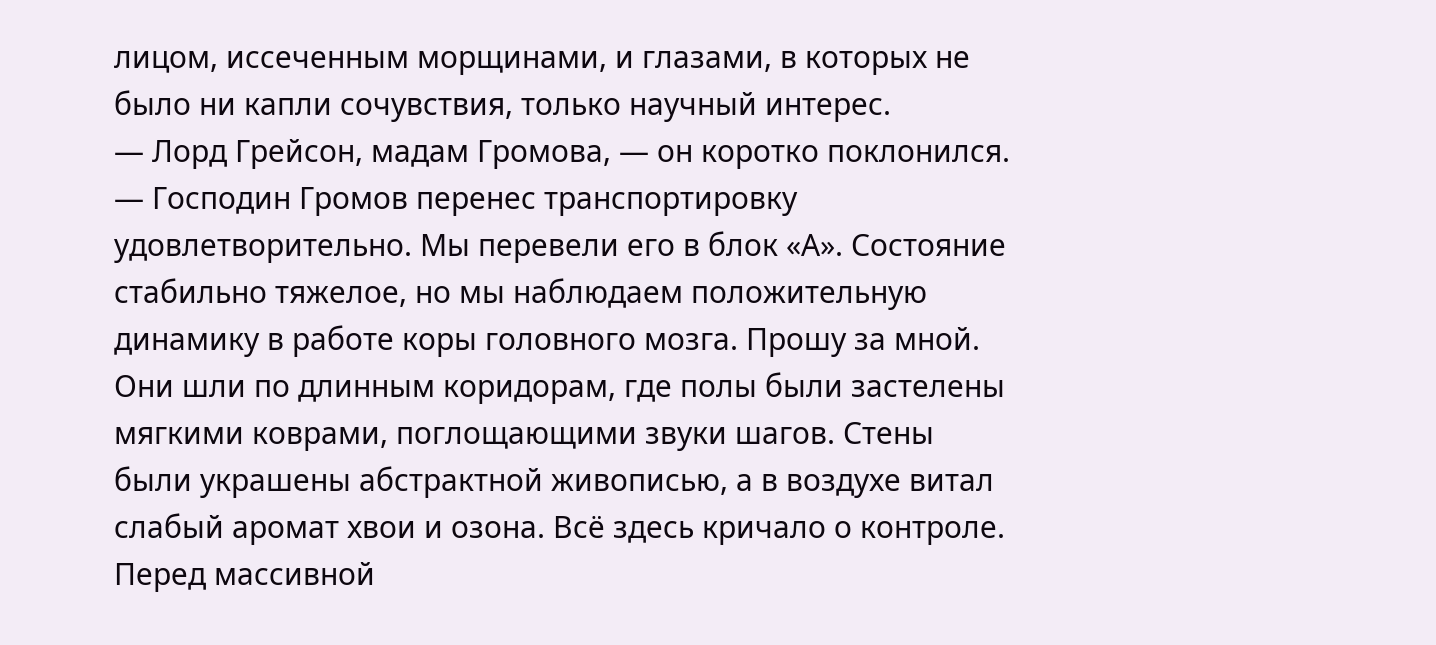лицом, иссеченным морщинами, и глазами, в которых не было ни капли сочувствия, только научный интерес.
— Лорд Грейсон, мадам Громова, — он коротко поклонился. — Господин Громов перенес транспортировку удовлетворительно. Мы перевели его в блок «А». Состояние стабильно тяжелое, но мы наблюдаем положительную динамику в работе коры головного мозга. Прошу за мной.
Они шли по длинным коридорам, где полы были застелены мягкими коврами, поглощающими звуки шагов. Стены были украшены абстрактной живописью, а в воздухе витал слабый аромат хвои и озона. Всё здесь кричало о контроле.
Перед массивной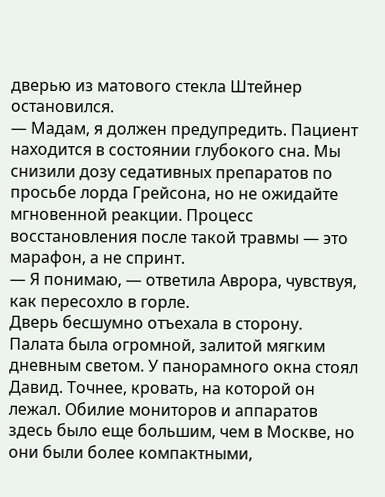дверью из матового стекла Штейнер остановился.
— Мадам, я должен предупредить. Пациент находится в состоянии глубокого сна. Мы снизили дозу седативных препаратов по просьбе лорда Грейсона, но не ожидайте мгновенной реакции. Процесс восстановления после такой травмы — это марафон, а не спринт.
— Я понимаю, — ответила Аврора, чувствуя, как пересохло в горле.
Дверь бесшумно отъехала в сторону. Палата была огромной, залитой мягким дневным светом. У панорамного окна стоял Давид. Точнее, кровать, на которой он лежал. Обилие мониторов и аппаратов здесь было еще большим, чем в Москве, но они были более компактными,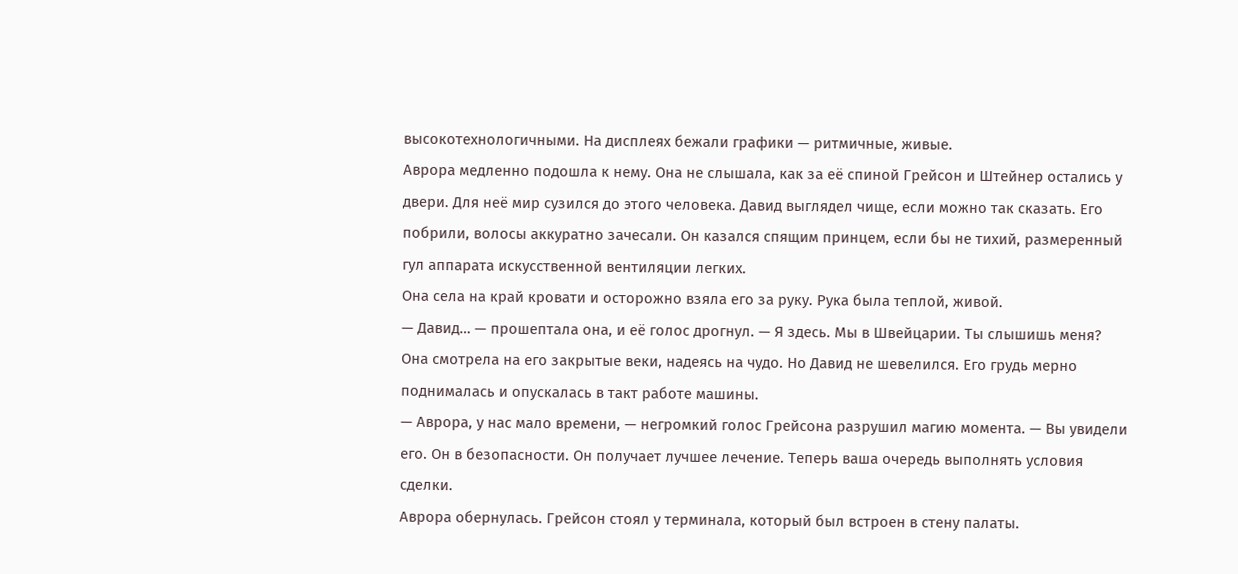высокотехнологичными. На дисплеях бежали графики — ритмичные, живые.
Аврора медленно подошла к нему. Она не слышала, как за её спиной Грейсон и Штейнер остались у двери. Для неё мир сузился до этого человека. Давид выглядел чище, если можно так сказать. Его побрили, волосы аккуратно зачесали. Он казался спящим принцем, если бы не тихий, размеренный гул аппарата искусственной вентиляции легких.
Она села на край кровати и осторожно взяла его за руку. Рука была теплой, живой.
— Давид… — прошептала она, и её голос дрогнул. — Я здесь. Мы в Швейцарии. Ты слышишь меня?
Она смотрела на его закрытые веки, надеясь на чудо. Но Давид не шевелился. Его грудь мерно поднималась и опускалась в такт работе машины.
— Аврора, у нас мало времени, — негромкий голос Грейсона разрушил магию момента. — Вы увидели его. Он в безопасности. Он получает лучшее лечение. Теперь ваша очередь выполнять условия сделки.
Аврора обернулась. Грейсон стоял у терминала, который был встроен в стену палаты.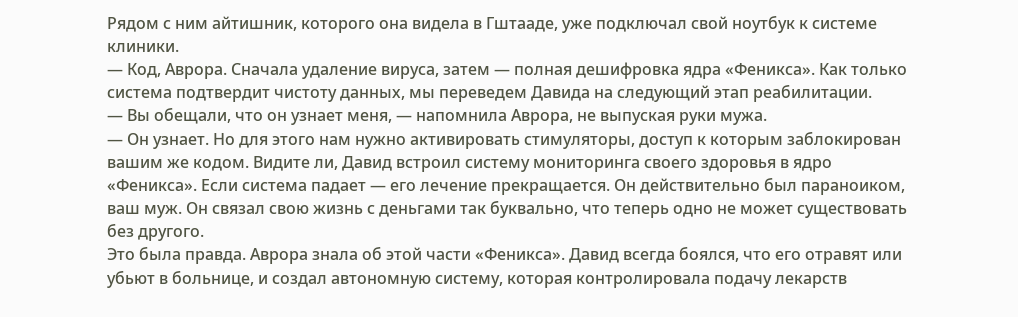Рядом с ним айтишник, которого она видела в Гштааде, уже подключал свой ноутбук к системе клиники.
— Код, Аврора. Сначала удаление вируса, затем — полная дешифровка ядра «Феникса». Как только система подтвердит чистоту данных, мы переведем Давида на следующий этап реабилитации.
— Вы обещали, что он узнает меня, — напомнила Аврора, не выпуская руки мужа.
— Он узнает. Но для этого нам нужно активировать стимуляторы, доступ к которым заблокирован вашим же кодом. Видите ли, Давид встроил систему мониторинга своего здоровья в ядро «Феникса». Если система падает — его лечение прекращается. Он действительно был параноиком, ваш муж. Он связал свою жизнь с деньгами так буквально, что теперь одно не может существовать без другого.
Это была правда. Аврора знала об этой части «Феникса». Давид всегда боялся, что его отравят или убьют в больнице, и создал автономную систему, которая контролировала подачу лекарств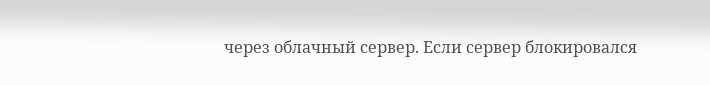через облачный сервер. Если сервер блокировался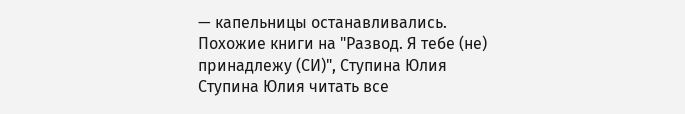— капельницы останавливались.
Похожие книги на "Развод. Я тебе (не) принадлежу (СИ)", Ступина Юлия
Ступина Юлия читать все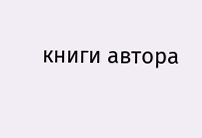книги автора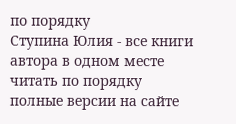по порядку
Ступина Юлия - все книги автора в одном месте читать по порядку полные версии на сайте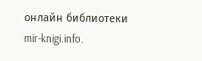онлайн библиотеки mir-knigi.info.